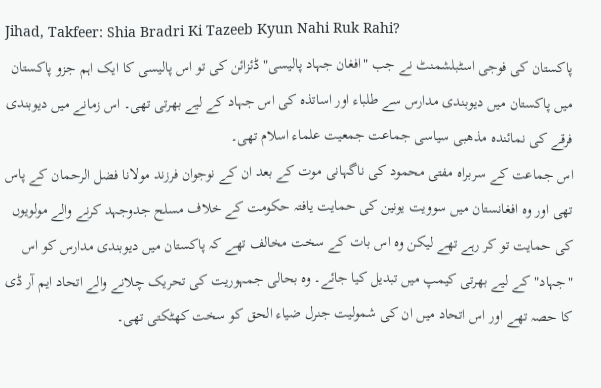Jihad, Takfeer: Shia Bradri Ki Tazeeb Kyun Nahi Ruk Rahi?
پاکستان کی فوجی اسٹبلشمنٹ نے جب "افغان جہاد پالیسی" ڈئزائن کی تو اس پالیسی کا ایک اہم جزو پاکستان میں پاکستان میں دیوبندی مدارس سے طلباء اور اساتذہ کی اس جہاد کے لیے بھرتی تھی۔ اس زمانے میں دیوبندی فرقے کی نمائندہ مذھبی سیاسی جماعت جمعیت علماء اسلام تھی۔
اس جماعت کے سربراہ مفتی محمود کی ناگہانی موت کے بعد ان کے نوجوان فرزند مولانا فضل الرحمان کے پاس تھی اور وہ افغانستان میں سوویت یونین کی حمایت یافتہ حکومت کے خلاف مسلح جدوجہد کرنے والے مولویوں کی حمایت تو کر رہے تھے لیکن وہ اس بات کے سخت مخالف تھے کہ پاکستان میں دیوبندی مدارس کو اس "جہاد" کے لیے بھرتی کیمپ میں تبدیل کیا جائے۔ وہ بحالی جمہوریت کی تحریک چلانے والے اتحاد ایم آر ڈی کا حصہ تھے اور اس اتحاد میں ان کی شمولیت جنرل ضیاء الحق کو سخت کھٹکتی تھی۔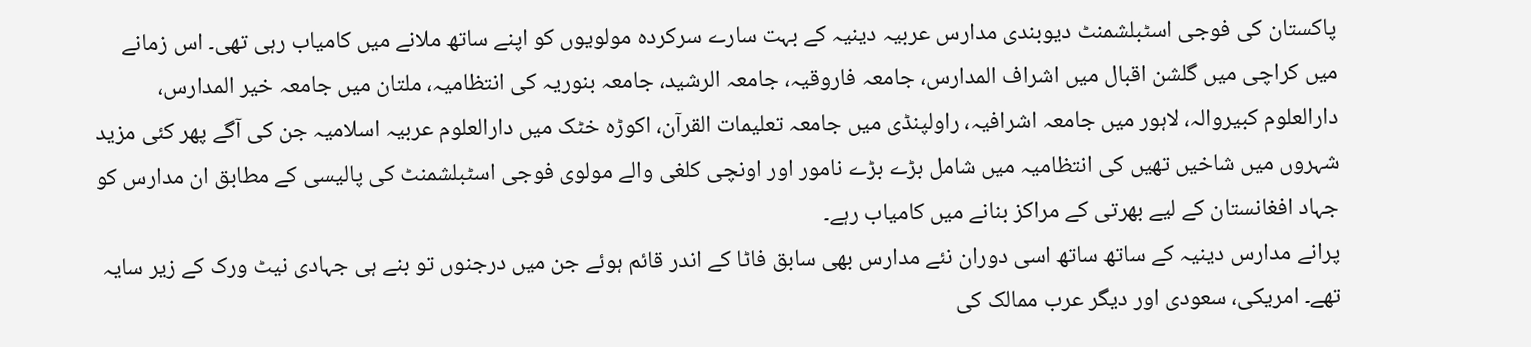پاکستان کی فوجی اسٹبلشمنٹ دیوبندی مدارس عربیہ دینیہ کے بہت سارے سرکردہ مولویوں کو اپنے ساتھ ملانے میں کامیاب رہی تھی۔ اس زمانے میں کراچی میں گلشن اقبال میں اشراف المدارس، جامعہ فاروقیہ، جامعہ الرشید، جامعہ بنوریہ کی انتظامیہ، ملتان میں جامعہ خیر المدارس، دارالعلوم کبیروالہ، لاہور میں جامعہ اشرافیہ، راولپنڈی میں جامعہ تعلیمات القرآن، اکوڑہ خٹک میں دارالعلوم عربیہ اسلامیہ جن کی آگے پھر کئی مزید شہروں میں شاخیں تھیں کی انتظامیہ میں شامل بڑے بڑے نامور اور اونچی کلغی والے مولوی فوجی اسٹبلشمنٹ کی پالیسی کے مطابق ان مدارس کو جہاد افغانستان کے لیے بھرتی کے مراکز بنانے میں کامیاب رہے۔
پرانے مدارس دینیہ کے ساتھ ساتھ اسی دوران نئے مدارس بھی سابق فاٹا کے اندر قائم ہوئے جن میں درجنوں تو بنے ہی جہادی نیٹ ورک کے زیر سایہ تھے۔ امریکی، سعودی اور دیگر عرب ممالک کی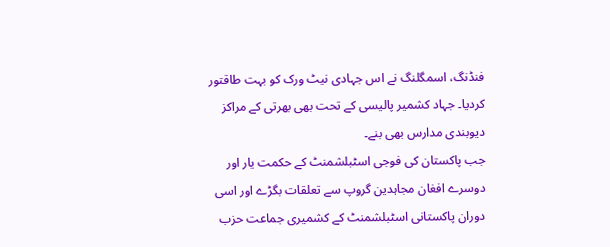فنڈنگ، اسمگلنگ نے اس جہادی نیٹ ورک کو بہت طاقتور کردیا۔ جہاد کشمیر پالیسی کے تحت بھی بھرتی کے مراکز دیوبندی مدارس بھی بنے۔
جب پاکستان کی فوجی اسٹبلشمنٹ کے حکمت یار اور دوسرے افغان مجاہدین گروپ سے تعلقات بگڑے اور اسی دوران پاکستانی اسٹبلشمنٹ کے کشمیری جماعت حزب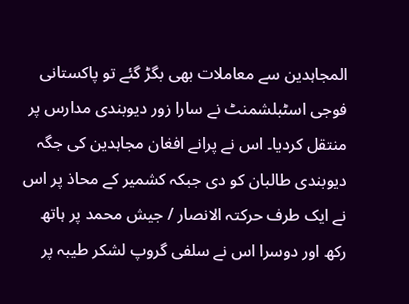المجاہدین سے معاملات بھی بگڑ گئے تو پاکستانی فوجی اسٹبلشمنٹ نے سارا زور دیوبندی مدارس پر منتقل کردیا۔ اس نے پرانے افغان مجاہدین کی جگہ دیوبندی طالبان کو دی جبکہ کشمیر کے محاذ پر اس نے ایک طرف حرکتہ الانصار / جیش محمد پر ہاتھ رکھ اور دوسرا اس نے سلفی گروپ لشکر طیبہ پر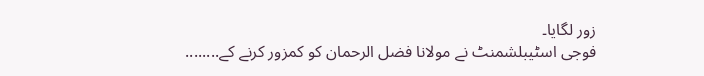زور لگایا۔
فوجی اسٹیبلشمنٹ نے مولانا فضل الرحمان کو کمزور کرنے کے........